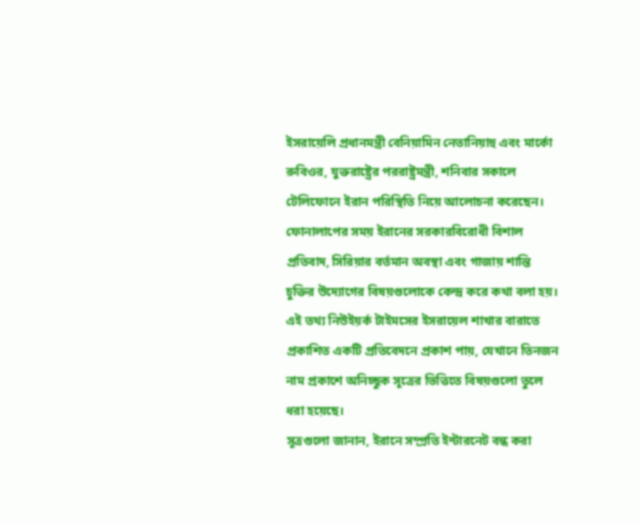ইসরায়েলি প্রধানমন্ত্রী বেনিয়ামিন নেতানিয়াহু এবং মার্কো রুবিওর, যুক্তরাষ্ট্রের পররাষ্ট্রমন্ত্রী, শনিবার সকালে টেলিফোনে ইরান পরিস্থিতি নিয়ে আলোচনা করেছেন। ফোনালাপের সময় ইরানের সরকারবিরোধী বিশাল প্রতিবাদ, সিরিয়ার বর্তমান অবস্থা এবং গাজায় শান্তি চুক্তির উদ্যোগের বিষয়গুলোকে কেন্দ্র করে কথা বলা হয়। এই তথ্য নিউইয়র্ক টাইমসের ইসরায়েল শাখার বারাতে প্রকাশিত একটি প্রতিবেদনে প্রকাশ পায়, যেখানে তিনজন নাম প্রকাশে অনিচ্ছুক সূত্রের ভিত্তিতে বিষয়গুলো তুলে ধরা হয়েছে।
সূত্রগুলো জানান, ইরানে সম্প্রতি ইন্টারনেট বন্ধ করা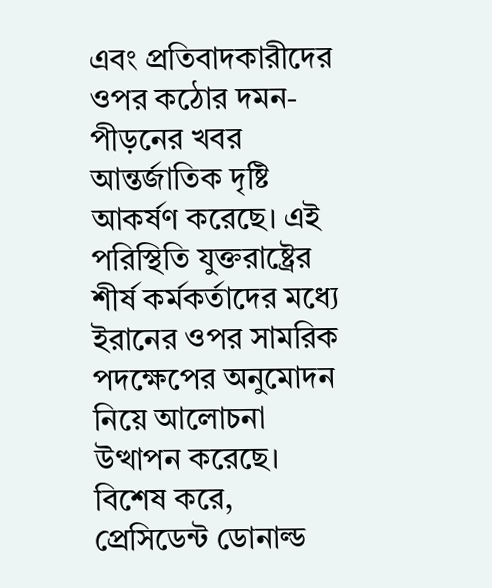এবং প্রতিবাদকারীদের ওপর কঠোর দমন-পীড়নের খবর আন্তর্জাতিক দৃষ্টি আকর্ষণ করেছে। এই পরিস্থিতি যুক্তরাষ্ট্রের শীর্ষ কর্মকর্তাদের মধ্যে ইরানের ওপর সামরিক পদক্ষেপের অনুমোদন নিয়ে আলোচনা উত্থাপন করেছে। বিশেষ করে, প্রেসিডেন্ট ডোনাল্ড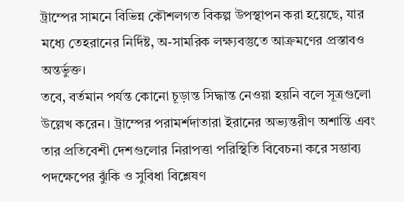ট্রাম্পের সামনে বিভিন্ন কৌশলগত বিকল্প উপস্থাপন করা হয়েছে, যার মধ্যে তেহরানের নির্দিষ্ট, অ-সামরিক লক্ষ্যবস্তুতে আক্রমণের প্রস্তাবও অন্তর্ভুক্ত।
তবে, বর্তমান পর্যন্ত কোনো চূড়ান্ত সিদ্ধান্ত নেওয়া হয়নি বলে সূত্রগুলো উল্লেখ করেন। ট্রাম্পের পরামর্শদাতারা ইরানের অভ্যন্তরীণ অশান্তি এবং তার প্রতিবেশী দেশগুলোর নিরাপত্তা পরিস্থিতি বিবেচনা করে সম্ভাব্য পদক্ষেপের ঝুঁকি ও সুবিধা বিশ্লেষণ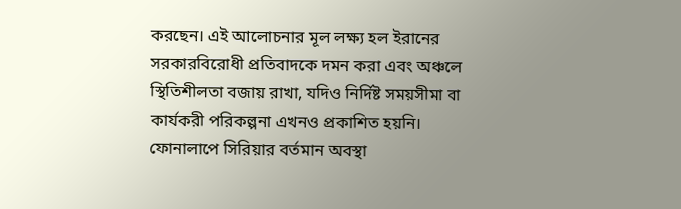করছেন। এই আলোচনার মূল লক্ষ্য হল ইরানের সরকারবিরোধী প্রতিবাদকে দমন করা এবং অঞ্চলে স্থিতিশীলতা বজায় রাখা, যদিও নির্দিষ্ট সময়সীমা বা কার্যকরী পরিকল্পনা এখনও প্রকাশিত হয়নি।
ফোনালাপে সিরিয়ার বর্তমান অবস্থা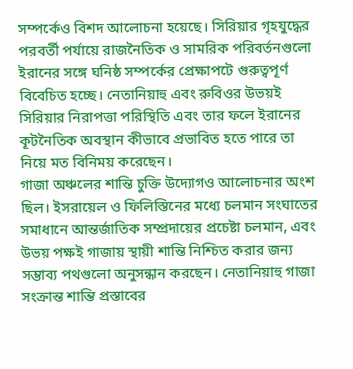সম্পর্কেও বিশদ আলোচনা হয়েছে। সিরিয়ার গৃহযুদ্ধের পরবর্তী পর্যায়ে রাজনৈতিক ও সামরিক পরিবর্তনগুলো ইরানের সঙ্গে ঘনিষ্ঠ সম্পর্কের প্রেক্ষাপটে গুরুত্বপূর্ণ বিবেচিত হচ্ছে। নেতানিয়াহু এবং রুবিওর উভয়ই সিরিয়ার নিরাপত্তা পরিস্থিতি এবং তার ফলে ইরানের কূটনৈতিক অবস্থান কীভাবে প্রভাবিত হতে পারে তা নিয়ে মত বিনিময় করেছেন।
গাজা অঞ্চলের শান্তি চুক্তি উদ্যোগও আলোচনার অংশ ছিল। ইসরায়েল ও ফিলিস্তিনের মধ্যে চলমান সংঘাতের সমাধানে আন্তর্জাতিক সম্প্রদায়ের প্রচেষ্টা চলমান, এবং উভয় পক্ষই গাজায় স্থায়ী শান্তি নিশ্চিত করার জন্য সম্ভাব্য পথগুলো অনুসন্ধান করছেন। নেতানিয়াহু গাজা সংক্রান্ত শান্তি প্রস্তাবের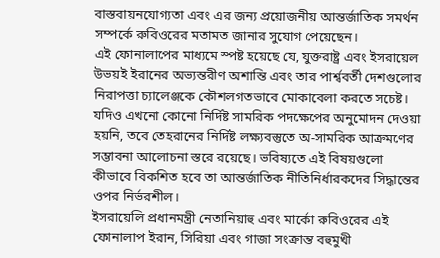বাস্তবায়নযোগ্যতা এবং এর জন্য প্রয়োজনীয় আন্তর্জাতিক সমর্থন সম্পর্কে রুবিওরের মতামত জানার সুযোগ পেয়েছেন।
এই ফোনালাপের মাধ্যমে স্পষ্ট হয়েছে যে, যুক্তরাষ্ট্র এবং ইসরায়েল উভয়ই ইরানের অভ্যন্তরীণ অশান্তি এবং তার পার্শ্ববর্তী দেশগুলোর নিরাপত্তা চ্যালেঞ্জকে কৌশলগতভাবে মোকাবেলা করতে সচেষ্ট। যদিও এখনো কোনো নির্দিষ্ট সামরিক পদক্ষেপের অনুমোদন দেওয়া হয়নি, তবে তেহরানের নির্দিষ্ট লক্ষ্যবস্তুতে অ-সামরিক আক্রমণের সম্ভাবনা আলোচনা স্তরে রয়েছে। ভবিষ্যতে এই বিষয়গুলো কীভাবে বিকশিত হবে তা আন্তর্জাতিক নীতিনির্ধারকদের সিদ্ধান্তের ওপর নির্ভরশীল।
ইসরায়েলি প্রধানমন্ত্রী নেতানিয়াহু এবং মার্কো রুবিওরের এই ফোনালাপ ইরান, সিরিয়া এবং গাজা সংক্রান্ত বহুমুখী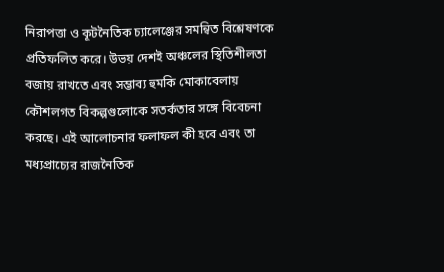নিরাপত্তা ও কূটনৈতিক চ্যালেঞ্জের সমন্বিত বিশ্লেষণকে প্রতিফলিত করে। উভয় দেশই অঞ্চলের স্থিতিশীলতা বজায় রাখতে এবং সম্ভাব্য হুমকি মোকাবেলায় কৌশলগত বিকল্পগুলোকে সতর্কতার সঙ্গে বিবেচনা করছে। এই আলোচনার ফলাফল কী হবে এবং তা মধ্যপ্রাচ্যের রাজনৈতিক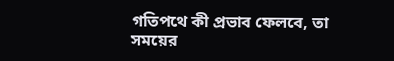গতিপথে কী প্রভাব ফেলবে, তা সময়ের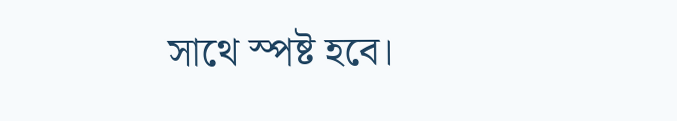সাথে স্পষ্ট হবে।